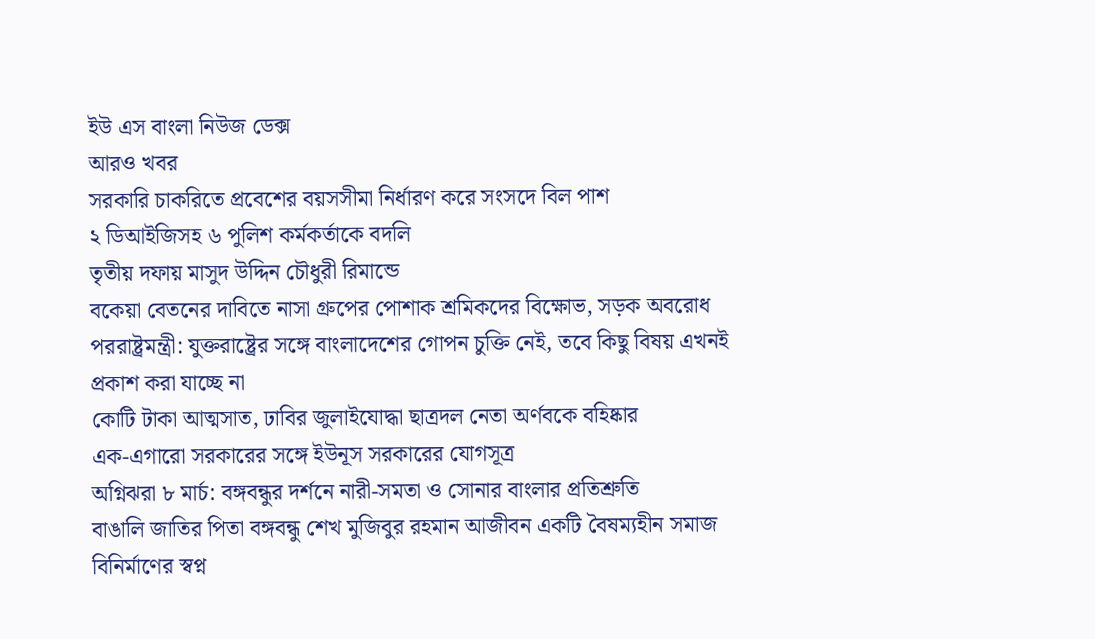ইউ এস বাংলা নিউজ ডেক্স
আরও খবর
সরকারি চাকরিতে প্রবেশের বয়সসীমা নির্ধারণ করে সংসদে বিল পাশ
২ ডিআইজিসহ ৬ পুলিশ কর্মকর্তাকে বদলি
তৃতীয় দফায় মাসুদ উদ্দিন চৌধুরী রিমান্ডে
বকেয়া বেতনের দাবিতে নাসা গ্রুপের পোশাক শ্রমিকদের বিক্ষোভ, সড়ক অবরোধ
পররাষ্ট্রমন্ত্রী: যুক্তরাষ্ট্রের সঙ্গে বাংলাদেশের গোপন চুক্তি নেই, তবে কিছু বিষয় এখনই প্রকাশ করা যাচ্ছে না
কোটি টাকা আত্মসাত, ঢাবির জুলাইযোদ্ধা ছাত্রদল নেতা অর্ণবকে বহিষ্কার
এক-এগারো সরকারের সঙ্গে ইউনূস সরকারের যোগসূত্র
অগ্নিঝরা ৮ মার্চ: বঙ্গবন্ধুর দর্শনে নারী-সমতা ও সোনার বাংলার প্রতিশ্রুতি
বাঙালি জাতির পিতা বঙ্গবন্ধু শেখ মুজিবুর রহমান আজীবন একটি বৈষম্যহীন সমাজ বিনির্মাণের স্বপ্ন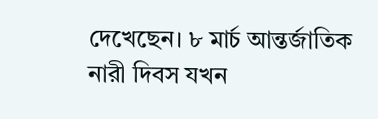দেখেছেন। ৮ মার্চ আন্তর্জাতিক নারী দিবস যখন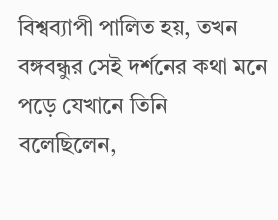বিশ্বব্যাপী পালিত হয়, তখন বঙ্গবন্ধুর সেই দর্শনের কথা মনে পড়ে যেখানে তিনি বলেছিলেন,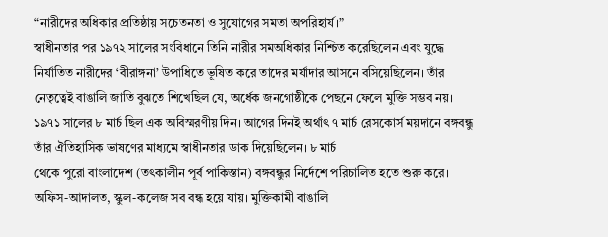“নারীদের অধিকার প্রতিষ্ঠায় সচেতনতা ও সুযোগের সমতা অপরিহার্য।”
স্বাধীনতার পর ১৯৭২ সালের সংবিধানে তিনি নারীর সমঅধিকার নিশ্চিত করেছিলেন এবং যুদ্ধে নির্যাতিত নারীদের ‘বীরাঙ্গনা’ উপাধিতে ভূষিত করে তাদের মর্যাদার আসনে বসিয়েছিলেন। তাঁর নেতৃত্বেই বাঙালি জাতি বুঝতে শিখেছিল যে, অর্ধেক জনগোষ্ঠীকে পেছনে ফেলে মুক্তি সম্ভব নয়।
১৯৭১ সালের ৮ মার্চ ছিল এক অবিস্মরণীয় দিন। আগের দিনই অর্থাৎ ৭ মার্চ রেসকোর্স ময়দানে বঙ্গবন্ধু তাঁর ঐতিহাসিক ভাষণের মাধ্যমে স্বাধীনতার ডাক দিয়েছিলেন। ৮ মার্চ
থেকে পুরো বাংলাদেশ (তৎকালীন পূর্ব পাকিস্তান) বঙ্গবন্ধুর নির্দেশে পরিচালিত হতে শুরু করে। অফিস-আদালত, স্কুল-কলেজ সব বন্ধ হয়ে যায়। মুক্তিকামী বাঙালি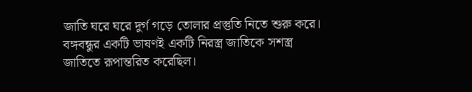জাতি ঘরে ঘরে দুর্গ গড়ে তোলার প্রস্তুতি নিতে শুরু করে। বঙ্গবন্ধুর একটি ভাষণই একটি নিরস্ত্র জাতিকে সশস্ত্র জাতিতে রূপান্তরিত করেছিল।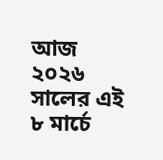আজ ২০২৬ সালের এই ৮ মার্চে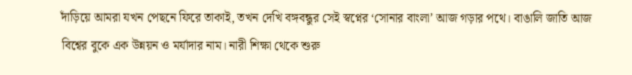দাঁড়িয়ে আমরা যখন পেছনে ফিরে তাকাই, তখন দেখি বঙ্গবন্ধুর সেই স্বপ্নের ‘সোনার বাংলা’ আজ গড়ার পথে। বাঙালি জাতি আজ বিশ্বের বুকে এক উন্নয়ন ও মর্যাদার নাম। নারী শিক্ষা থেকে শুরু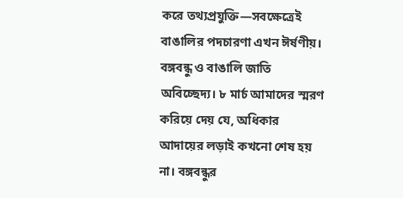করে তথ্যপ্রযুক্তি—সবক্ষেত্রেই বাঙালির পদচারণা এখন ঈর্ষণীয়। বঙ্গবন্ধু ও বাঙালি জাতি অবিচ্ছেদ্য। ৮ মার্চ আমাদের স্মরণ করিয়ে দেয় যে, অধিকার আদায়ের লড়াই কখনো শেষ হয় না। বঙ্গবন্ধুর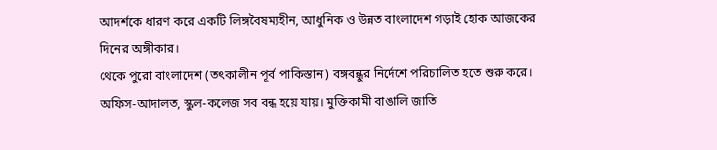আদর্শকে ধারণ করে একটি লিঙ্গবৈষম্যহীন, আধুনিক ও উন্নত বাংলাদেশ গড়াই হোক আজকের দিনের অঙ্গীকার।
থেকে পুরো বাংলাদেশ (তৎকালীন পূর্ব পাকিস্তান) বঙ্গবন্ধুর নির্দেশে পরিচালিত হতে শুরু করে। অফিস-আদালত, স্কুল-কলেজ সব বন্ধ হয়ে যায়। মুক্তিকামী বাঙালি জাতি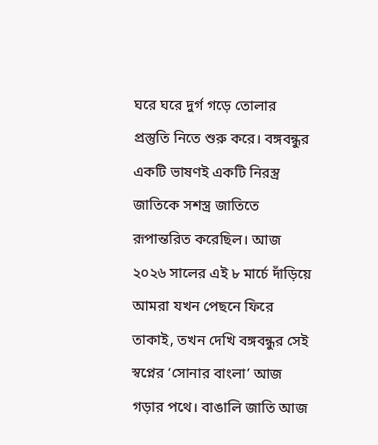ঘরে ঘরে দুর্গ গড়ে তোলার প্রস্তুতি নিতে শুরু করে। বঙ্গবন্ধুর একটি ভাষণই একটি নিরস্ত্র জাতিকে সশস্ত্র জাতিতে রূপান্তরিত করেছিল। আজ ২০২৬ সালের এই ৮ মার্চে দাঁড়িয়ে আমরা যখন পেছনে ফিরে তাকাই, তখন দেখি বঙ্গবন্ধুর সেই স্বপ্নের ‘সোনার বাংলা’ আজ গড়ার পথে। বাঙালি জাতি আজ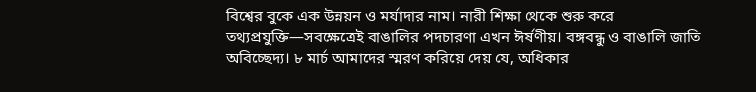বিশ্বের বুকে এক উন্নয়ন ও মর্যাদার নাম। নারী শিক্ষা থেকে শুরু করে তথ্যপ্রযুক্তি—সবক্ষেত্রেই বাঙালির পদচারণা এখন ঈর্ষণীয়। বঙ্গবন্ধু ও বাঙালি জাতি অবিচ্ছেদ্য। ৮ মার্চ আমাদের স্মরণ করিয়ে দেয় যে, অধিকার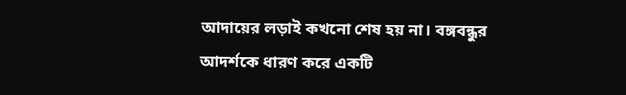আদায়ের লড়াই কখনো শেষ হয় না। বঙ্গবন্ধুর
আদর্শকে ধারণ করে একটি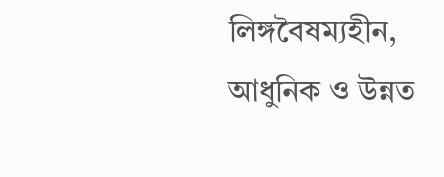লিঙ্গবৈষম্যহীন, আধুনিক ও উন্নত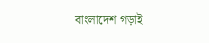বাংলাদেশ গড়াই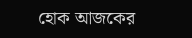হোক আজকের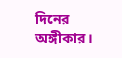দিনের অঙ্গীকার।